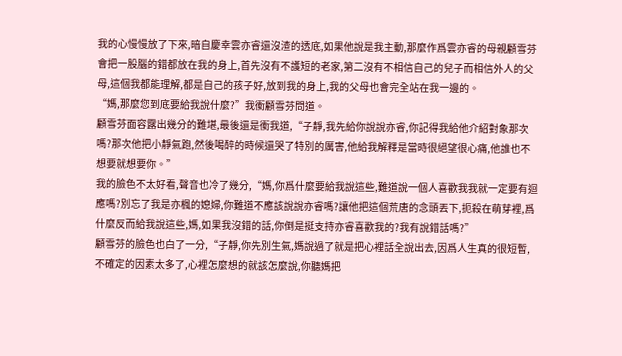我的心慢慢放了下來,暗自慶幸雲亦睿還沒渣的透底,如果他說是我主動,那麼作爲雲亦睿的母親顧雪芬會把一股腦的錯都放在我的身上,首先沒有不護短的老家,第二沒有不相信自己的兒子而相信外人的父母,這個我都能理解,都是自己的孩子好,放到我的身上,我的父母也會完全站在我一邊的。
“媽,那麼您到底要給我說什麼?”我衝顧雪芬問道。
顧雪芬面容露出幾分的難堪,最後還是衝我道,“子靜,我先給你說說亦睿,你記得我給他介紹對象那次嗎?那次他把小靜氣跑,然後喝醉的時候還哭了特別的厲害,他給我解釋是當時很絕望很心痛,他誰也不想要就想要你。”
我的臉色不太好看,聲音也冷了幾分,“媽,你爲什麼要給我說這些,難道說一個人喜歡我我就一定要有迴應嗎?別忘了我是亦楓的媳婦,你難道不應該說說亦睿嗎?讓他把這個荒唐的念頭丟下,扼殺在萌芽裡,爲什麼反而給我說這些,媽,如果我沒錯的話,你倒是挺支持亦睿喜歡我的?我有說錯話嗎?”
顧雪芬的臉色也白了一分,“子靜,你先別生氣,媽說過了就是把心裡話全說出去,因爲人生真的很短暫,不確定的因素太多了,心裡怎麼想的就該怎麼說,你聽媽把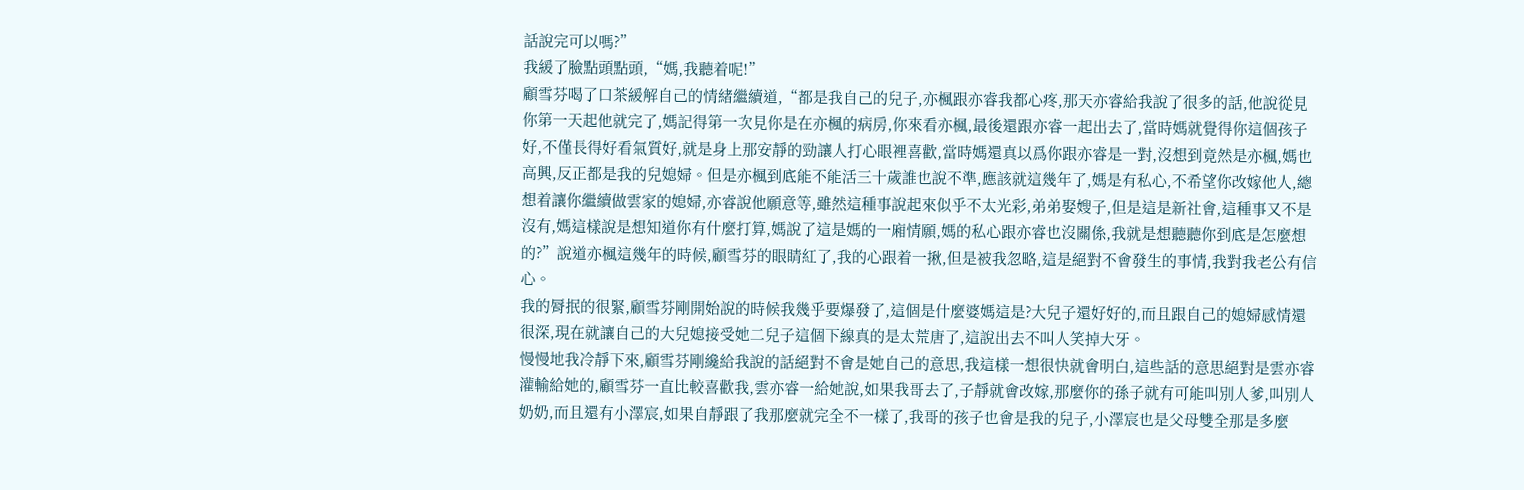話說完可以嗎?”
我緩了臉點頭點頭,“媽,我聽着呢!”
顧雪芬喝了口茶緩解自己的情緒繼續道,“都是我自己的兒子,亦楓跟亦睿我都心疼,那天亦睿給我說了很多的話,他說從見你第一天起他就完了,媽記得第一次見你是在亦楓的病房,你來看亦楓,最後還跟亦睿一起出去了,當時媽就覺得你這個孩子好,不僅長得好看氣質好,就是身上那安靜的勁讓人打心眼裡喜歡,當時媽還真以爲你跟亦睿是一對,沒想到竟然是亦楓,媽也高興,反正都是我的兒媳婦。但是亦楓到底能不能活三十歲誰也說不準,應該就這幾年了,媽是有私心,不希望你改嫁他人,總想着讓你繼續做雲家的媳婦,亦睿說他願意等,雖然這種事說起來似乎不太光彩,弟弟娶嫂子,但是這是新社會,這種事又不是沒有,媽這樣說是想知道你有什麼打算,媽說了這是媽的一廂情願,媽的私心跟亦睿也沒關係,我就是想聽聽你到底是怎麼想的?”說道亦楓這幾年的時候,顧雪芬的眼睛紅了,我的心跟着一揪,但是被我忽略,這是絕對不會發生的事情,我對我老公有信心。
我的脣抿的很緊,顧雪芬剛開始說的時候我幾乎要爆發了,這個是什麼婆媽這是?大兒子還好好的,而且跟自己的媳婦感情還很深,現在就讓自己的大兒媳接受她二兒子這個下線真的是太荒唐了,這說出去不叫人笑掉大牙。
慢慢地我冷靜下來,顧雪芬剛纔給我說的話絕對不會是她自己的意思,我這樣一想很快就會明白,這些話的意思絕對是雲亦睿灌輸給她的,顧雪芬一直比較喜歡我,雲亦睿一給她說,如果我哥去了,子靜就會改嫁,那麼你的孫子就有可能叫別人爹,叫別人奶奶,而且還有小澤宸,如果自靜跟了我那麼就完全不一樣了,我哥的孩子也會是我的兒子,小澤宸也是父母雙全那是多麼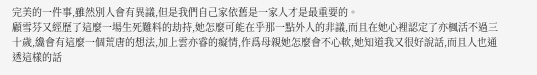完美的一件事,雖然別人會有異議,但是我們自己家依舊是一家人才是最重要的。
顧雪芬又經歷了這麼一場生死難料的劫持,她怎麼可能在乎那一點外人的非議,而且在她心裡認定了亦楓活不過三十歲,纔會有這麼一個荒唐的想法,加上雲亦睿的癡情,作爲母親她怎麼會不心軟,她知道我又很好說話,而且人也通透這樣的話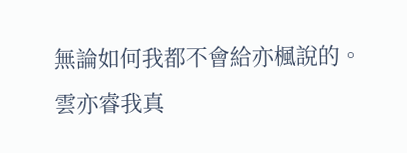無論如何我都不會給亦楓說的。
雲亦睿我真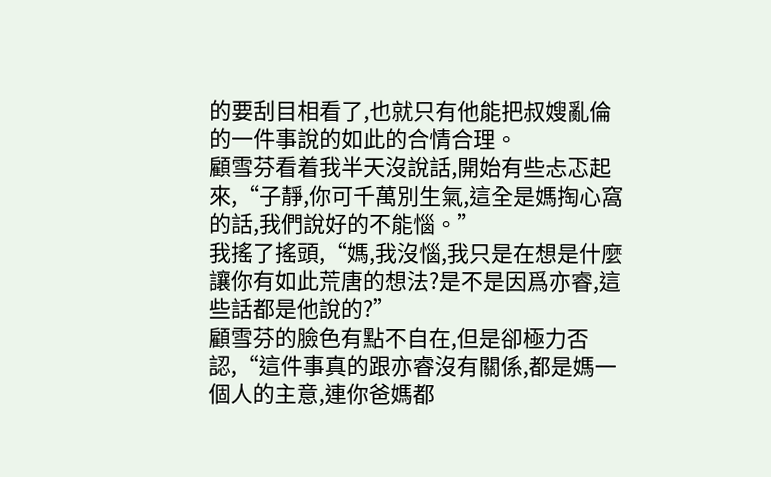的要刮目相看了,也就只有他能把叔嫂亂倫的一件事說的如此的合情合理。
顧雪芬看着我半天沒說話,開始有些忐忑起來,“子靜,你可千萬別生氣,這全是媽掏心窩的話,我們說好的不能惱。”
我搖了搖頭,“媽,我沒惱,我只是在想是什麼讓你有如此荒唐的想法?是不是因爲亦睿,這些話都是他說的?”
顧雪芬的臉色有點不自在,但是卻極力否認,“這件事真的跟亦睿沒有關係,都是媽一個人的主意,連你爸媽都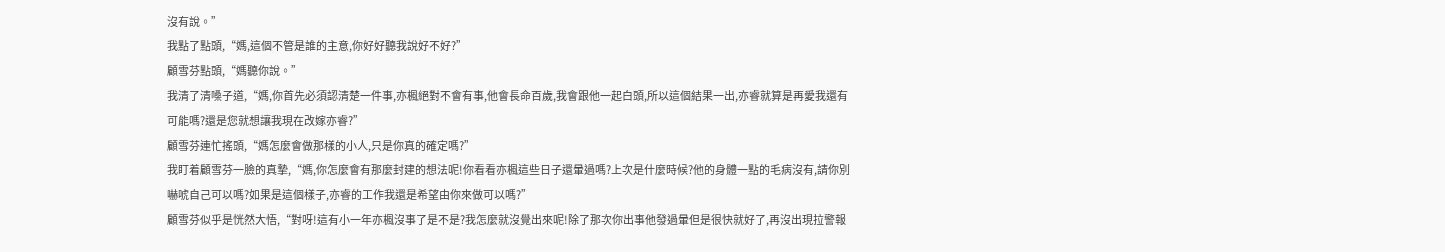沒有說。”
我點了點頭,“媽,這個不管是誰的主意,你好好聽我說好不好?”
顧雪芬點頭,“媽聽你說。”
我清了清嗓子道,“媽,你首先必須認清楚一件事,亦楓絕對不會有事,他會長命百歲,我會跟他一起白頭,所以這個結果一出,亦睿就算是再愛我還有可能嗎?還是您就想讓我現在改嫁亦睿?”
顧雪芬連忙搖頭,“媽怎麼會做那樣的小人,只是你真的確定嗎?”
我盯着顧雪芬一臉的真摯,“媽,你怎麼會有那麼封建的想法呢!你看看亦楓這些日子還暈過嗎?上次是什麼時候?他的身體一點的毛病沒有,請你別嚇唬自己可以嗎?如果是這個樣子,亦睿的工作我還是希望由你來做可以嗎?”
顧雪芬似乎是恍然大悟,“對呀!這有小一年亦楓沒事了是不是?我怎麼就沒覺出來呢!除了那次你出事他發過暈但是很快就好了,再沒出現拉警報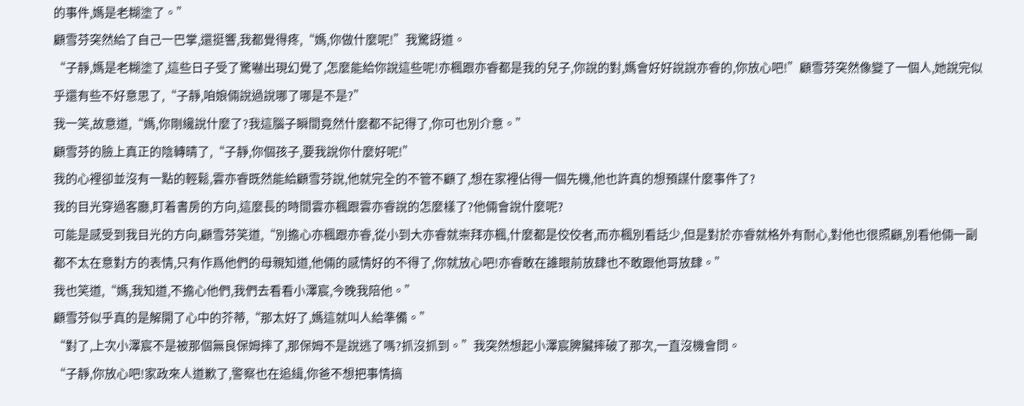的事件,媽是老糊塗了。”
顧雪芬突然給了自己一巴掌,還挺響,我都覺得疼,“媽,你做什麼呢!”我驚訝道。
“子靜,媽是老糊塗了,這些日子受了驚嚇出現幻覺了,怎麼能給你說這些呢!亦楓跟亦睿都是我的兒子,你說的對,媽會好好說說亦睿的,你放心吧!”顧雪芬突然像變了一個人,她說完似乎還有些不好意思了,“子靜,咱娘倆說過說哪了哪是不是?”
我一笑,故意道,“媽,你剛纔說什麼了?我這腦子瞬間竟然什麼都不記得了,你可也別介意。”
顧雪芬的臉上真正的陰轉晴了,“子靜,你個孩子,要我說你什麼好呢!”
我的心裡卻並沒有一點的輕鬆,雲亦睿既然能給顧雪芬說,他就完全的不管不顧了,想在家裡佔得一個先機,他也許真的想預謀什麼事件了?
我的目光穿過客廳,盯着書房的方向,這麼長的時間雲亦楓跟雲亦睿說的怎麼樣了?他倆會說什麼呢?
可能是感受到我目光的方向,顧雪芬笑道,“別擔心亦楓跟亦睿,從小到大亦睿就崇拜亦楓,什麼都是佼佼者,而亦楓別看話少,但是對於亦睿就格外有耐心,對他也很照顧,別看他倆一副都不太在意對方的表情,只有作爲他們的母親知道,他倆的感情好的不得了,你就放心吧!亦睿敢在誰眼前放肆也不敢跟他哥放肆。”
我也笑道,“媽,我知道,不擔心他們,我們去看看小澤宸,今晚我陪他。”
顧雪芬似乎真的是解開了心中的芥蒂,“那太好了,媽這就叫人給準備。”
“對了,上次小澤宸不是被那個無良保姆摔了,那保姆不是說逃了嗎?抓沒抓到。”我突然想起小澤宸脾臟摔破了那次,一直沒機會問。
“子靜,你放心吧!家政來人道歉了,警察也在追緝,你爸不想把事情搞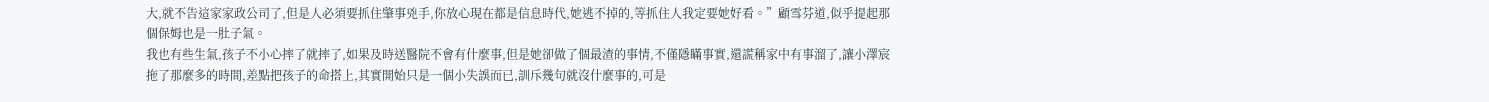大,就不告這家家政公司了,但是人必須要抓住肇事兇手,你放心現在都是信息時代,她逃不掉的,等抓住人我定要她好看。”顧雪芬道,似乎提起那個保姆也是一肚子氣。
我也有些生氣,孩子不小心摔了就摔了,如果及時送醫院不會有什麼事,但是她卻做了個最渣的事情,不僅隱瞞事實,還謊稱家中有事溜了,讓小澤宸拖了那麼多的時間,差點把孩子的命搭上,其實開始只是一個小失誤而已,訓斥幾句就沒什麼事的,可是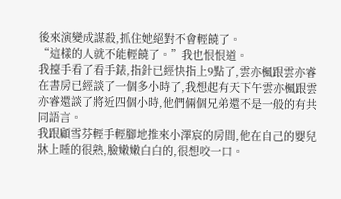後來演變成謀殺,抓住她絕對不會輕饒了。
“這樣的人就不能輕饒了。”我也恨恨道。
我擡手看了看手錶,指針已經快指上9點了,雲亦楓跟雲亦睿在書房已經談了一個多小時了,我想起有天下午雲亦楓跟雲亦睿還談了將近四個小時,他們倆個兄弟還不是一般的有共同語言。
我跟顧雪芬輕手輕腳地推來小澤宸的房間,他在自己的嬰兒牀上睡的很熟,臉嫩嫩白白的,很想咬一口。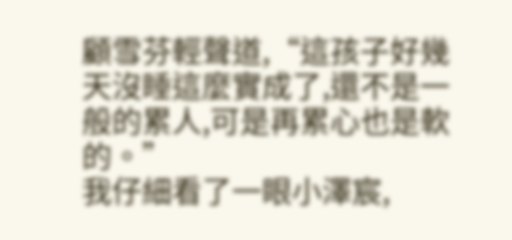顧雪芬輕聲道,“這孩子好幾天沒睡這麼實成了,還不是一般的累人,可是再累心也是軟的。”
我仔細看了一眼小澤宸,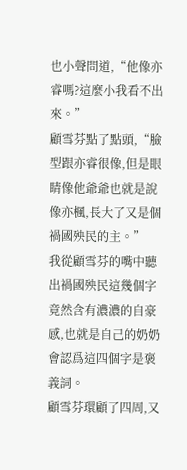也小聲問道,“他像亦睿嗎?這麼小我看不出來。”
顧雪芬點了點頭,“臉型跟亦睿很像,但是眼睛像他爺爺也就是說像亦楓,長大了又是個禍國殃民的主。”
我從顧雪芬的嘴中聽出禍國殃民這幾個字竟然含有濃濃的自豪感,也就是自己的奶奶會認爲這四個字是褒義詞。
顧雪芬環顧了四周,又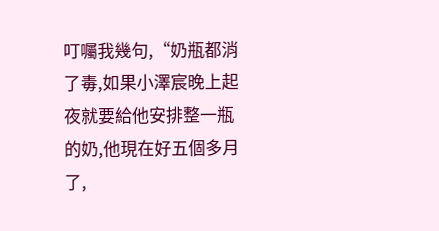叮囑我幾句,“奶瓶都消了毒,如果小澤宸晚上起夜就要給他安排整一瓶的奶,他現在好五個多月了,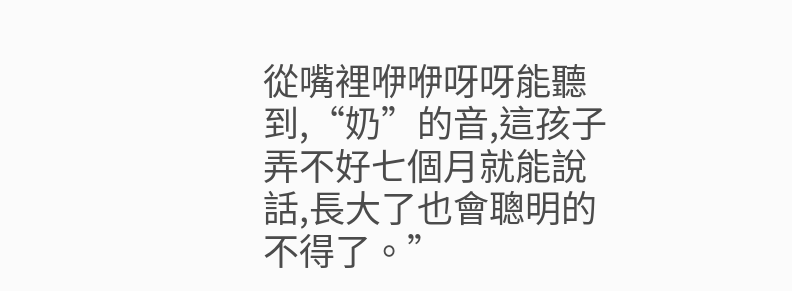從嘴裡咿咿呀呀能聽到,“奶”的音,這孩子弄不好七個月就能說話,長大了也會聰明的不得了。”